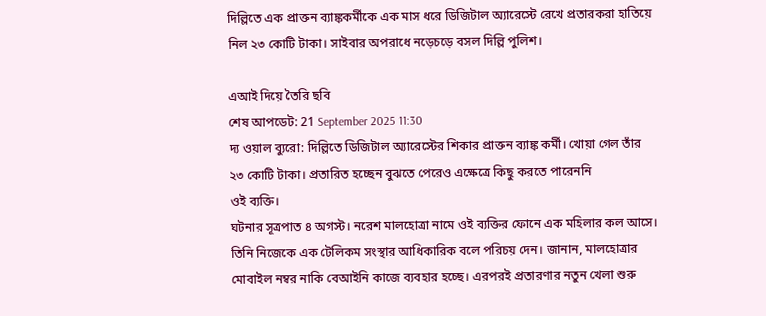দিল্লিতে এক প্রাক্তন ব্যাঙ্ককর্মীকে এক মাস ধরে ডিজিটাল অ্যারেস্টে রেখে প্রতারকরা হাতিয়ে নিল ২৩ কোটি টাকা। সাইবার অপরাধে নড়েচড়ে বসল দিল্লি পুলিশ।

এআই দিয়ে তৈরি ছবি
শেষ আপডেট: 21 September 2025 11:30
দ্য ওয়াল ব্যুরো: দিল্লিতে ডিজিটাল অ্যারেস্টের শিকার প্রাক্তন ব্যাঙ্ক কর্মী। খোয়া গেল তাঁর ২৩ কোটি টাকা। প্রতারিত হচ্ছেন বুঝতে পেরেও এক্ষেত্রে কিছু করতে পারেননি
ওই ব্যক্তি।
ঘটনার সূত্রপাত ৪ অগস্ট। নরেশ মালহোত্রা নামে ওই ব্যক্তির ফোনে এক মহিলার কল আসে। তিনি নিজেকে এক টেলিকম সংস্থার আধিকারিক বলে পরিচয় দেন। জানান, মালহোত্রার মোবাইল নম্বর নাকি বেআইনি কাজে ব্যবহার হচ্ছে। এরপরই প্রতারণার নতুন খেলা শুরু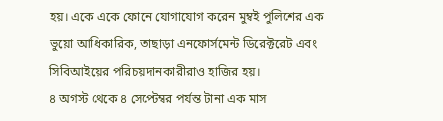হয়। একে একে ফোনে যোগাযোগ করেন মুম্বই পুলিশের এক ভুয়ো আধিকারিক, তাছাড়া এনফোর্সমেন্ট ডিরেক্টরেট এবং সিবিআইয়ের পরিচয়দানকারীরাও হাজির হয়।
৪ অগস্ট থেকে ৪ সেপ্টেম্বর পর্যন্ত টানা এক মাস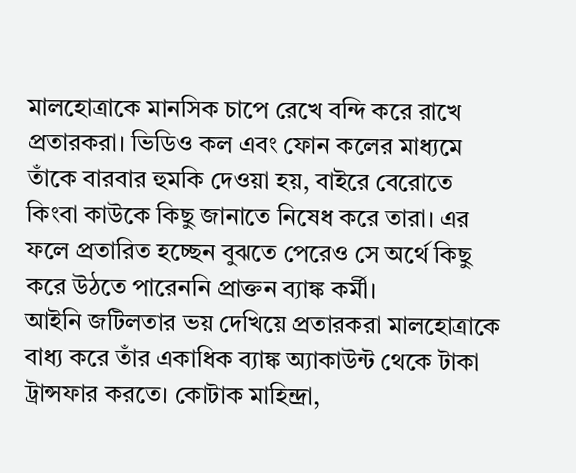মালহোত্রাকে মানসিক চাপে রেখে বন্দি করে রাখে প্রতারকরা। ভিডিও কল এবং ফোন কলের মাধ্যমে তাঁকে বারবার হুমকি দেওয়া হয়, বাইরে বেরোতে কিংবা কাউকে কিছু জানাতে নিষেধ করে তারা। এর ফলে প্রতারিত হচ্ছেন বুঝতে পেরেও সে অর্থে কিছু করে উঠতে পারেননি প্রাক্তন ব্যাঙ্ক কর্মী।
আইনি জটিলতার ভয় দেখিয়ে প্রতারকরা মালহোত্রাকে বাধ্য করে তাঁর একাধিক ব্যাঙ্ক অ্যাকাউন্ট থেকে টাকা ট্রান্সফার করতে। কোটাক মাহিন্দ্রা,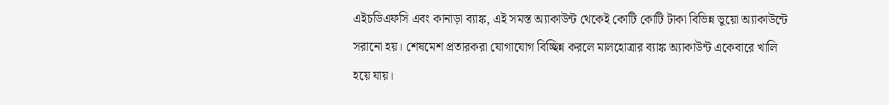এইচডিএফসি এবং কানাড়া ব্যাঙ্ক, এই সমস্ত অ্যাকাউন্ট থেকেই কোটি কোটি টাকা বিভিন্ন ভুয়ো অ্যাকাউন্টে সরানো হয়। শেষমেশ প্রতারকরা যোগাযোগ বিচ্ছিন্ন করলে মালহোত্রার ব্যাঙ্ক অ্যাকাউন্ট একেবারে খালি হয়ে যায়।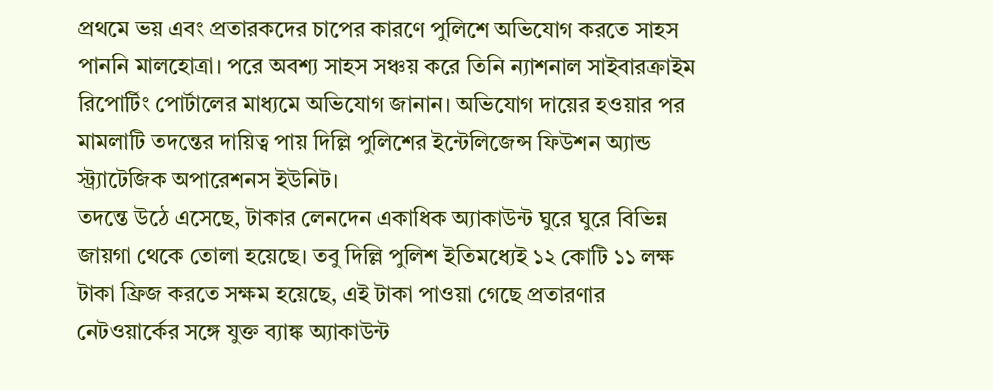প্রথমে ভয় এবং প্রতারকদের চাপের কারণে পুলিশে অভিযোগ করতে সাহস পাননি মালহোত্রা। পরে অবশ্য সাহস সঞ্চয় করে তিনি ন্যাশনাল সাইবারক্রাইম রিপোর্টিং পোর্টালের মাধ্যমে অভিযোগ জানান। অভিযোগ দায়ের হওয়ার পর মামলাটি তদন্তের দায়িত্ব পায় দিল্লি পুলিশের ইন্টেলিজেন্স ফিউশন অ্যান্ড স্ট্র্যাটেজিক অপারেশনস ইউনিট।
তদন্তে উঠে এসেছে, টাকার লেনদেন একাধিক অ্যাকাউন্ট ঘুরে ঘুরে বিভিন্ন জায়গা থেকে তোলা হয়েছে। তবু দিল্লি পুলিশ ইতিমধ্যেই ১২ কোটি ১১ লক্ষ টাকা ফ্রিজ করতে সক্ষম হয়েছে, এই টাকা পাওয়া গেছে প্রতারণার নেটওয়ার্কের সঙ্গে যুক্ত ব্যাঙ্ক অ্যাকাউন্ট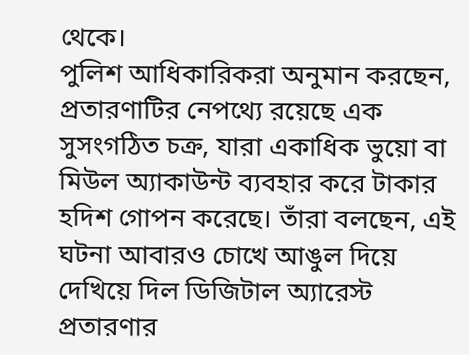থেকে।
পুলিশ আধিকারিকরা অনুমান করছেন, প্রতারণাটির নেপথ্যে রয়েছে এক সুসংগঠিত চক্র, যারা একাধিক ভুয়ো বা মিউল অ্যাকাউন্ট ব্যবহার করে টাকার হদিশ গোপন করেছে। তাঁরা বলছেন, এই ঘটনা আবারও চোখে আঙুল দিয়ে দেখিয়ে দিল ডিজিটাল অ্যারেস্ট প্রতারণার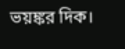ভয়ঙ্কর দিক।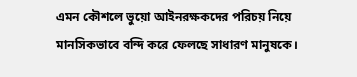এমন কৌশলে ভুয়ো আইনরক্ষকদের পরিচয় নিয়ে মানসিকভাবে বন্দি করে ফেলছে সাধারণ মানুষকে।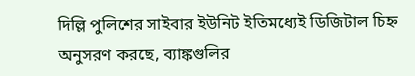দিল্লি পুলিশের সাইবার ইউনিট ইতিমধ্যেই ডিজিটাল চিহ্ন অনুসরণ করছে, ব্যাঙ্কগুলির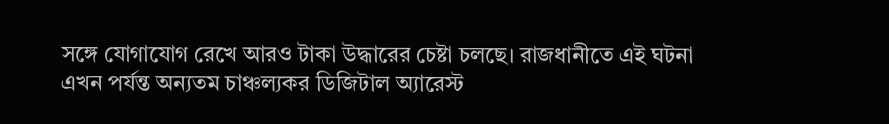সঙ্গে যোগাযোগ রেখে আরও টাকা উদ্ধারের চেষ্টা চলছে। রাজধানীতে এই ঘটনা এখন পর্যন্ত অন্যতম চাঞ্চল্যকর ডিজিটাল অ্যারেস্ট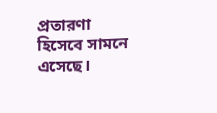প্রতারণা হিসেবে সামনে এসেছে।